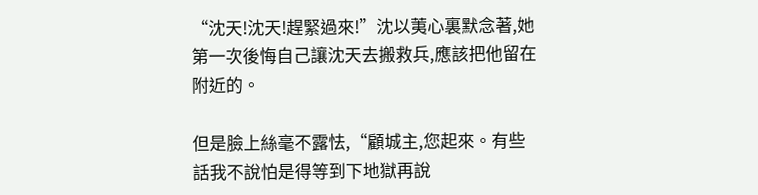“沈天!沈天!趕緊過來!”沈以荑心裏默念著,她第一次後悔自己讓沈天去搬救兵,應該把他留在附近的。

但是臉上絲毫不露怯,“顧城主,您起來。有些話我不說怕是得等到下地獄再說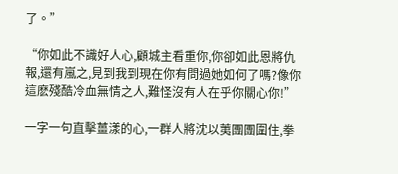了。”

“你如此不識好人心,顧城主看重你,你卻如此恩將仇報,還有嵐之,見到我到現在你有問過她如何了嗎?像你這麽殘酷冷血無情之人,難怪沒有人在乎你關心你!”

一字一句直擊薑漾的心,一群人將沈以荑團團圍住,拳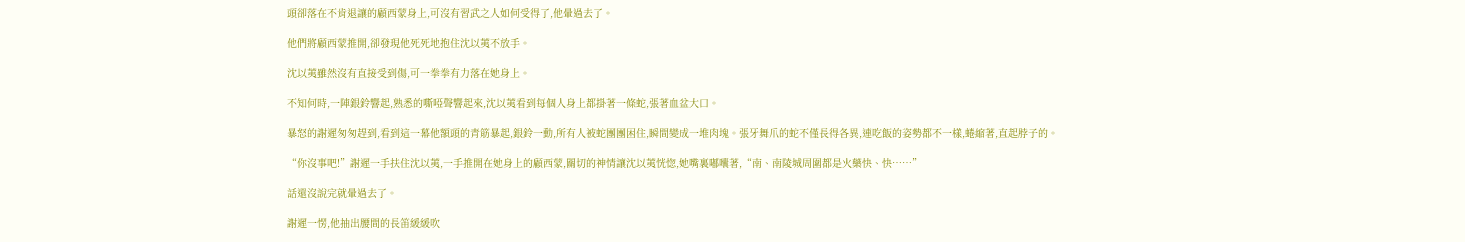頭卻落在不肯退讓的顧西蒙身上,可沒有習武之人如何受得了,他暈過去了。

他們將顧西蒙推開,卻發現他死死地抱住沈以荑不放手。

沈以荑雖然沒有直接受到傷,可一拳拳有力落在她身上。

不知何時,一陣銀鈴響起,熟悉的嘶啞聲響起來,沈以荑看到每個人身上都掛著一條蛇,張著血盆大口。

暴怒的謝遲匆匆趕到,看到這一幕他額頭的青筋暴起,銀鈴一動,所有人被蛇團團困住,瞬間變成一堆肉塊。張牙舞爪的蛇不僅長得各異,連吃飯的姿勢都不一樣,蜷縮著,直起脖子的。

“你沒事吧!”謝遲一手扶住沈以荑,一手推開在她身上的顧西蒙,關切的神情讓沈以荑恍惚,她嘴裏嘟囔著,“南、南陵城周圍都是火藥快、快……”

話還沒說完就暈過去了。

謝遲一愣,他抽出腰間的長笛緩緩吹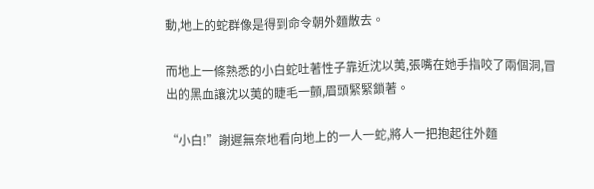動,地上的蛇群像是得到命令朝外麵散去。

而地上一條熟悉的小白蛇吐著性子靠近沈以荑,張嘴在她手指咬了兩個洞,冒出的黑血讓沈以荑的睫毛一顫,眉頭緊緊鎖著。

“小白!”謝遲無奈地看向地上的一人一蛇,將人一把抱起往外麵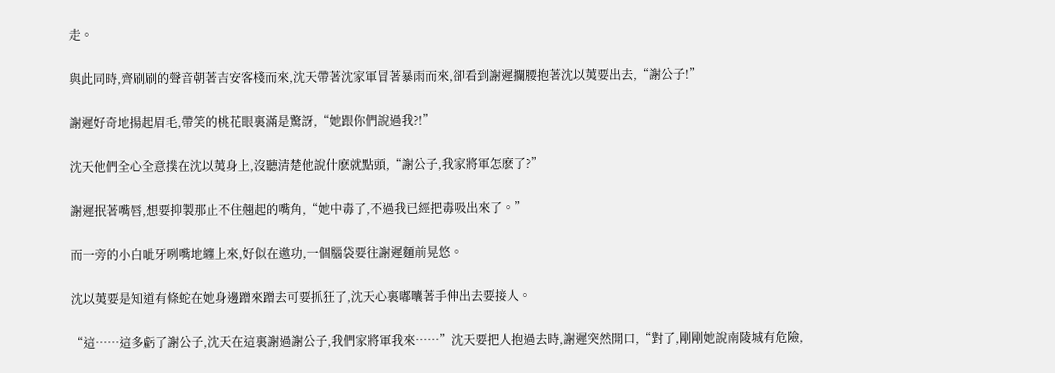走。

與此同時,齊刷刷的聲音朝著吉安客棧而來,沈天帶著沈家軍冒著暴雨而來,卻看到謝遲攔腰抱著沈以荑要出去,“謝公子!”

謝遲好奇地揚起眉毛,帶笑的桃花眼裏滿是驚訝,“她跟你們說過我?!”

沈天他們全心全意撲在沈以荑身上,沒聽清楚他說什麽就點頭,“謝公子,我家將軍怎麽了?”

謝遲抿著嘴唇,想要抑製那止不住翹起的嘴角,“她中毒了,不過我已經把毒吸出來了。”

而一旁的小白呲牙咧嘴地纏上來,好似在邀功,一個腦袋要往謝遲麵前晃悠。

沈以荑要是知道有條蛇在她身邊蹭來蹭去可要抓狂了,沈天心裏嘟囔著手伸出去要接人。

“這……這多虧了謝公子,沈天在這裏謝過謝公子,我們家將軍我來……”沈天要把人抱過去時,謝遲突然開口,“對了,剛剛她說南陵城有危險,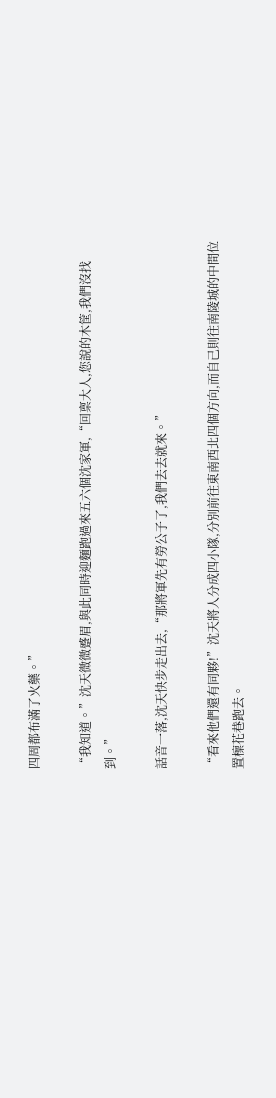四周都布滿了火藥。”

“我知道。”沈天微微蹙眉,與此同時迎麵跑過來五六個沈家軍,“回稟大人,您說的木筐,我們沒找到。”

話音一落,沈天快步走出去,“那將軍先有勞公子了,我們去去就來。”

“看來他們還有同夥!”沈天將人分成四小隊,分別前往東南西北四個方向,而自己則往南陵城的中間位置檁花巷跑去。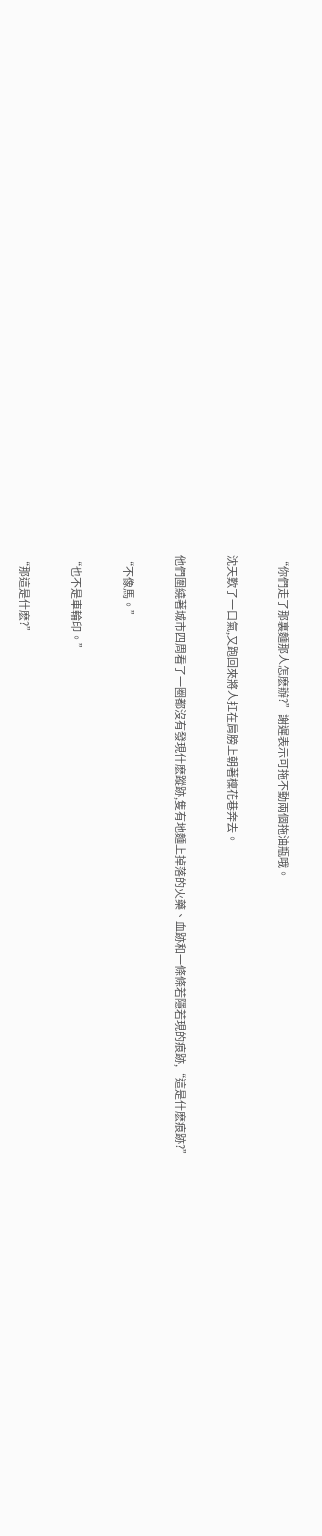“你們走了那裏麵那人怎麽辦?”謝遲表示可拖不動兩個拖油瓶哦。

沈天歎了一口氣,又跑回來將人扛在肩膀上朝著檁花巷奔去。

他們圍繞著城市四周看了一圈都沒有發現什麽蹤跡,隻有地麵上掉落的火藥、血跡和一條條若隱若現的痕跡,“這是什麽痕跡?”

“不像馬。”

“也不是車輪印。”

“那這是什麽?”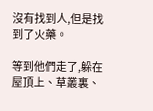沒有找到人,但是找到了火藥。

等到他們走了,躲在屋頂上、草叢裏、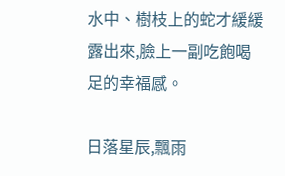水中、樹枝上的蛇才緩緩露出來,臉上一副吃飽喝足的幸福感。

日落星辰,飄雨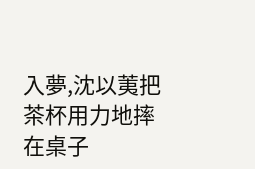入夢,沈以荑把茶杯用力地摔在桌子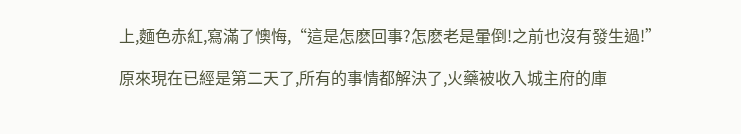上,麵色赤紅,寫滿了懊悔,“這是怎麽回事?怎麽老是暈倒!之前也沒有發生過!”

原來現在已經是第二天了,所有的事情都解決了,火藥被收入城主府的庫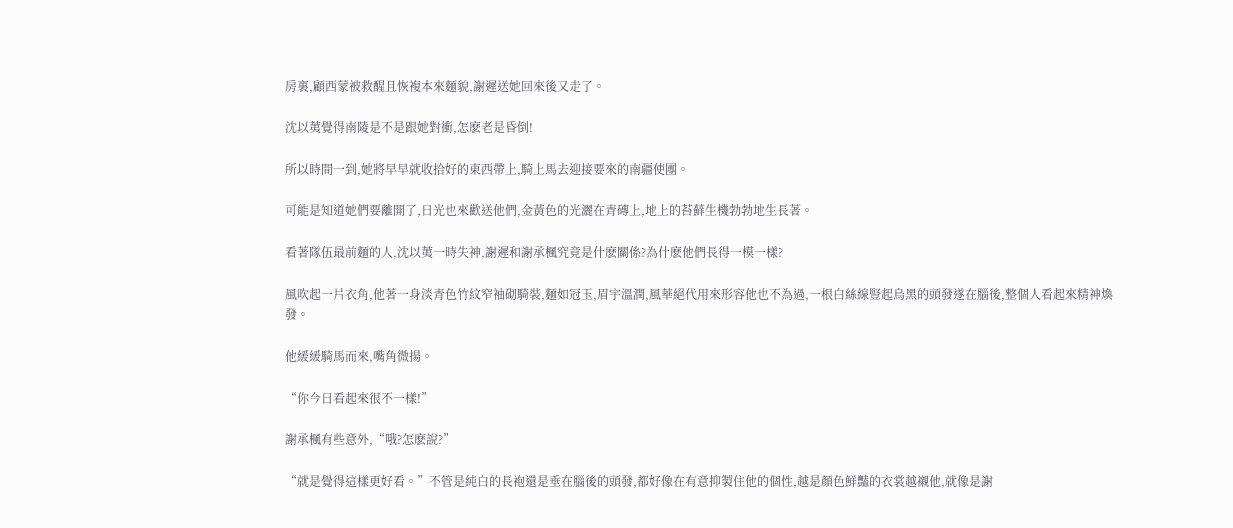房裏,顧西蒙被救醒且恢複本來麵貌,謝遲送她回來後又走了。

沈以荑覺得南陵是不是跟她對衝,怎麽老是昏倒!

所以時間一到,她將早早就收拾好的東西帶上,騎上馬去迎接要來的南疆使團。

可能是知道她們要離開了,日光也來歡送他們,金黃色的光灑在青磚上,地上的苔蘚生機勃勃地生長著。

看著隊伍最前麵的人,沈以荑一時失神,謝遲和謝承楓究竟是什麽關係?為什麽他們長得一模一樣?

風吹起一片衣角,他著一身淡青色竹紋窄袖砌騎裝,麵如冠玉,眉宇溫潤,風華絕代用來形容他也不為過,一根白絲線豎起烏黑的頭發遂在腦後,整個人看起來精神煥發。

他緩緩騎馬而來,嘴角微揚。

“你今日看起來很不一樣!”

謝承楓有些意外,“哦?怎麽說?”

“就是覺得這樣更好看。”不管是純白的長袍還是垂在腦後的頭發,都好像在有意抑製住他的個性,越是顏色鮮豔的衣裳越襯他,就像是謝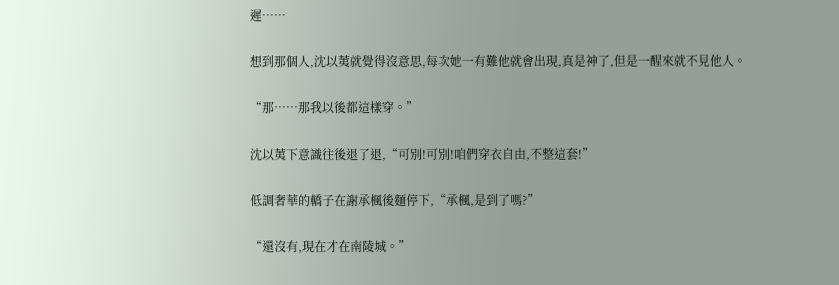遲……

想到那個人,沈以荑就覺得沒意思,每次她一有難他就會出現,真是神了,但是一醒來就不見他人。

“那……那我以後都這樣穿。”

沈以荑下意識往後退了退,“可別!可別!咱們穿衣自由,不整這套!”

低調奢華的轎子在謝承楓後麵停下,“承楓,是到了嗎?”

“還沒有,現在才在南陵城。”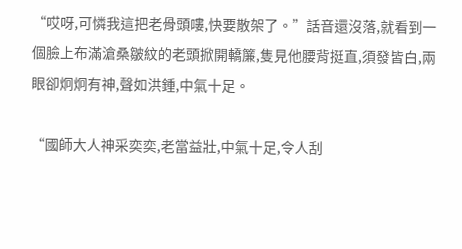“哎呀,可憐我這把老骨頭嘍,快要散架了。”話音還沒落,就看到一個臉上布滿滄桑皺紋的老頭掀開轎簾,隻見他腰背挺直,須發皆白,兩眼卻炯炯有神,聲如洪鍾,中氣十足。

“國師大人神采奕奕,老當益壯,中氣十足,令人刮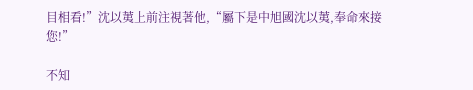目相看!”沈以荑上前注視著他,“屬下是中旭國沈以荑,奉命來接您!”

不知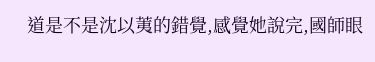道是不是沈以荑的錯覺,感覺她說完,國師眼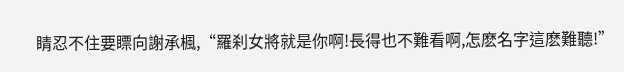睛忍不住要瞟向謝承楓,“羅刹女將就是你啊!長得也不難看啊,怎麽名字這麽難聽!”